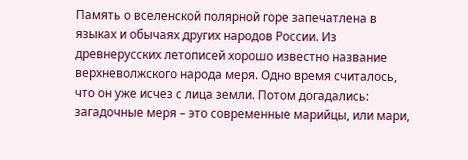Память о вселенской полярной горе запечатлена в языках и обычаях других народов России. Из древнерусских летописей хорошо известно название верхневолжского народа меря. Одно время считалось, что он уже исчез с лица земли. Потом догадались: загадочные меря – это современные марийцы, или мари,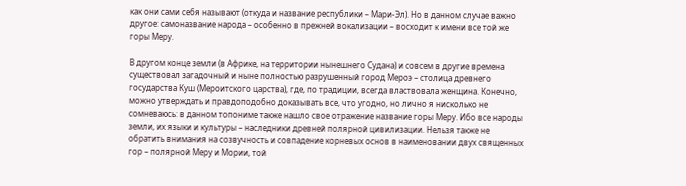как они сами себя называют (откуда и название республики – Мари-Эл). Но в данном случае важно другое: самоназвание народа – особенно в прежней вокализации – восходит к имени все той же горы Меру.

В другом конце земли (в Африке, на территории нынешнего Судана) и совсем в другие времена существовал загадочный и ныне полностью разрушенный город Мероэ – столица древнего государства Куш (Мероитского царства), где, по традиции, всегда властвовала женщина. Конечно, можно утверждать и правдоподобно доказывать все, что угодно, но лично я нисколько не сомневаюсь: в данном топониме также нашло свое отражение название горы Меру. Ибо все народы земли, их языки и культуры – наследники древней полярной цивилизации. Нельзя также не обратить внимания на созвучность и совпадение корневых основ в наименовании двух священных гор – полярной Меру и Мории, той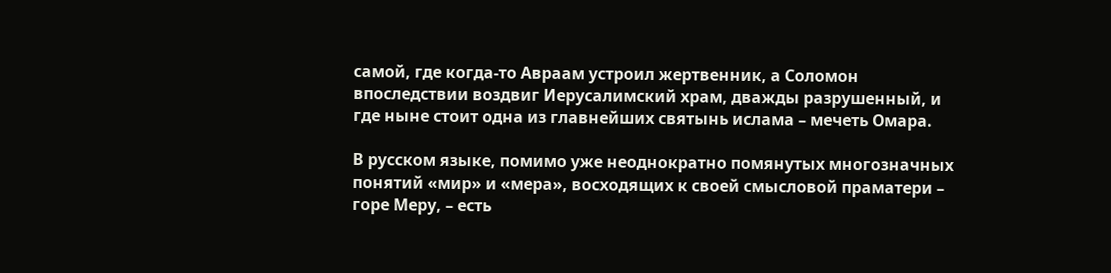самой, где когда-то Авраам устроил жертвенник, а Соломон впоследствии воздвиг Иерусалимский храм, дважды разрушенный, и где ныне стоит одна из главнейших святынь ислама – мечеть Омара.

В русском языке, помимо уже неоднократно помянутых многозначных понятий «мир» и «мера», восходящих к своей смысловой праматери – горе Меру, – есть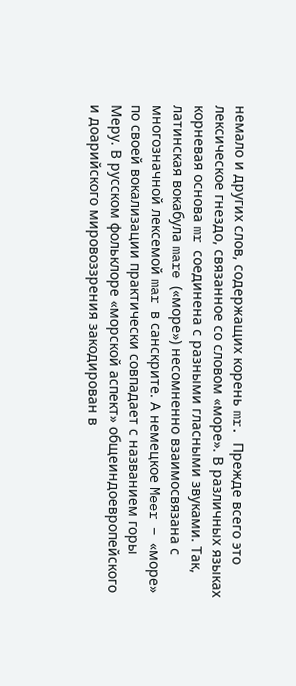немало и других слов, содержащих корень mr. Прежде всего это лексическое гнездо, связанное со словом «море». В различных языках корневая основа mr соединена с разными гласными звуками. Так, латинская вокабула mare («море») несомненно взаимосвязана с многозначной лексемой mar в санскрите. А немецкое Meer – «море» по своей вокализации практически совпадает с названием горы Меру. В русском фольклоре «морской аспект» общеиндоевропейского и доарийского мировоззрения закодирован в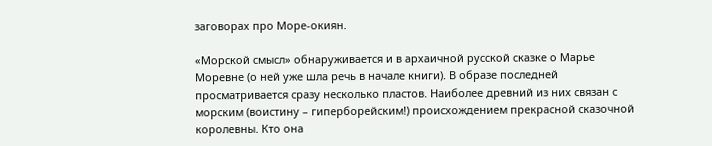заговорах про Море-окиян.

«Морской смысл» обнаруживается и в архаичной русской сказке о Марье Моревне (о ней уже шла речь в начале книги). В образе последней просматривается сразу несколько пластов. Наиболее древний из них связан с морским (воистину – гиперборейским!) происхождением прекрасной сказочной королевны. Кто она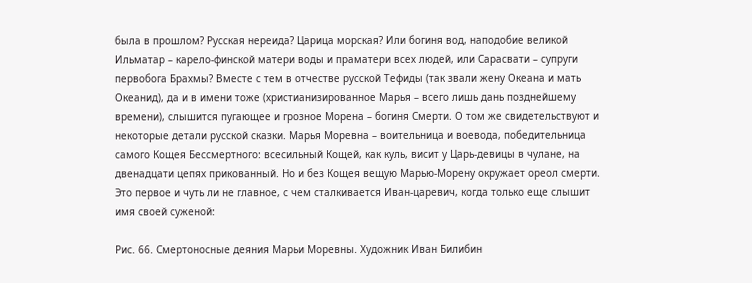была в прошлом? Русская нереида? Царица морская? Или богиня вод, наподобие великой Ильматар – карело-финской матери воды и праматери всех людей, или Сарасвати – супруги первобога Брахмы? Вместе с тем в отчестве русской Тефиды (так звали жену Океана и мать Океанид), да и в имени тоже (христианизированное Марья – всего лишь дань позднейшему времени), слышится пугающее и грозное Морена – богиня Смерти. О том же свидетельствуют и некоторые детали русской сказки. Марья Моревна – воительница и воевода, победительница самого Кощея Бессмертного: всесильный Кощей, как куль, висит у Царь-девицы в чулане, на двенадцати цепях прикованный. Но и без Кощея вещую Марью-Морену окружает ореол смерти. Это первое и чуть ли не главное, с чем сталкивается Иван-царевич, когда только еще слышит имя своей суженой:

Рис. 66. Смертоносные деяния Марьи Моревны. Художник Иван Билибин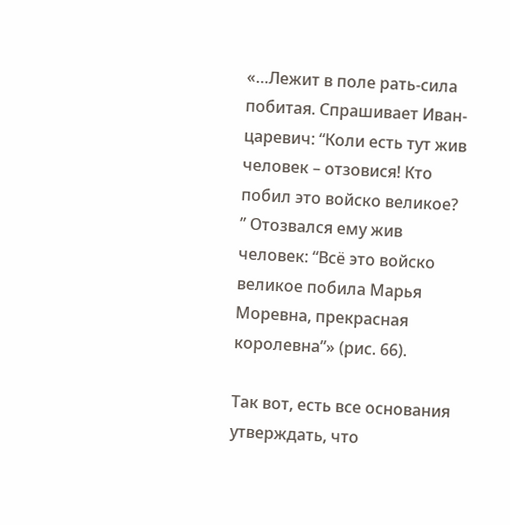«…Лежит в поле рать-сила побитая. Спрашивает Иван-царевич: “Коли есть тут жив человек – отзовися! Кто побил это войско великое? ” Отозвался ему жив человек: “Всё это войско великое побила Марья Моревна, прекрасная королевна”» (рис. 66).

Так вот, есть все основания утверждать, что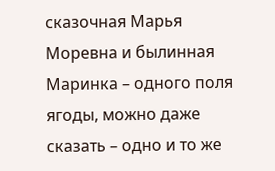сказочная Марья Моревна и былинная Маринка – одного поля ягоды, можно даже сказать – одно и то же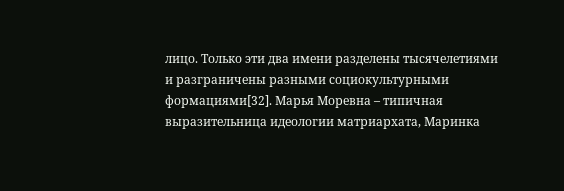лицо. Только эти два имени разделены тысячелетиями и разграничены разными социокультурными формациями[32]. Марья Моревна – типичная выразительница идеологии матриархата, Маринка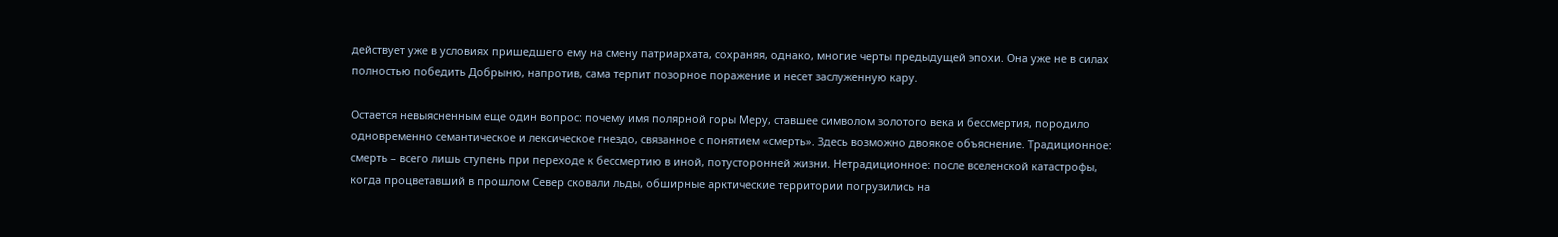действует уже в условиях пришедшего ему на смену патриархата, сохраняя, однако, многие черты предыдущей эпохи. Она уже не в силах полностью победить Добрыню, напротив, сама терпит позорное поражение и несет заслуженную кару.

Остается невыясненным еще один вопрос: почему имя полярной горы Меру, ставшее символом золотого века и бессмертия, породило одновременно семантическое и лексическое гнездо, связанное с понятием «смерть». Здесь возможно двоякое объяснение. Традиционное: смерть – всего лишь ступень при переходе к бессмертию в иной, потусторонней жизни. Нетрадиционное: после вселенской катастрофы, когда процветавший в прошлом Север сковали льды, обширные арктические территории погрузились на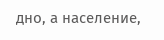дно, а население,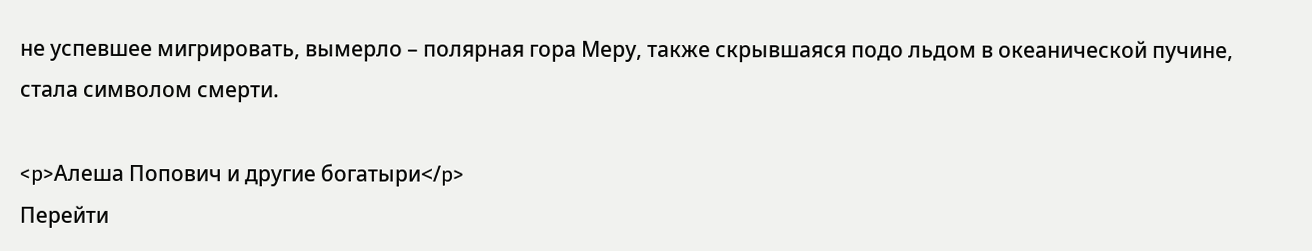не успевшее мигрировать, вымерло – полярная гора Меру, также скрывшаяся подо льдом в океанической пучине, стала символом смерти.

<p>Алеша Попович и другие богатыри</p>
Перейти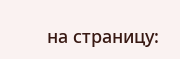на страницу: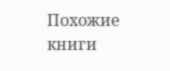Похожие книги